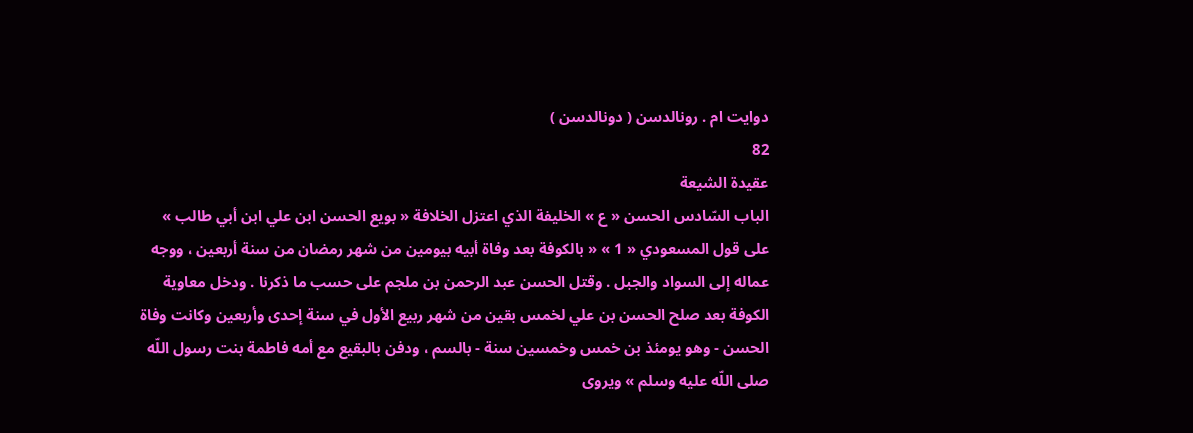دوايت ام . رونالدسن ( دونالدسن )
82
عقيدة الشيعة
الباب السّادس الحسن « ع » الخليفة الذي اعتزل الخلافة « بويع الحسن ابن علي ابن أبي طالب » على قول المسعودي « 1 » « بالكوفة بعد وفاة أبيه بيومين من شهر رمضان من سنة أربعين ، ووجه عماله إلى السواد والجبل . وقتل الحسن عبد الرحمن بن ملجم على حسب ما ذكرنا . ودخل معاوية الكوفة بعد صلح الحسن بن علي لخمس بقين من شهر ربيع الأول في سنة إحدى وأربعين وكانت وفاة الحسن - وهو يومئذ بن خمس وخمسين سنة - بالسم ، ودفن بالبقيع مع أمه فاطمة بنت رسول اللّه صلى اللّه عليه وسلم » ويروى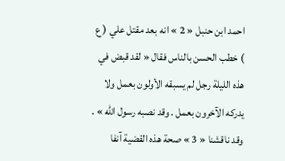احمد ابن حنبل « 2 » انه بعد مقتل علي ( ع ) خطب الحسن بالناس فقال « لقد قبض في هذه الليلة رجل لم يسبقه الأولون بعمل ولا يدركه الآخرون بعمل . وقد نصبه رسول اللّه » . وقد ناقشنا « 3 » صحة هذه القضية آنفا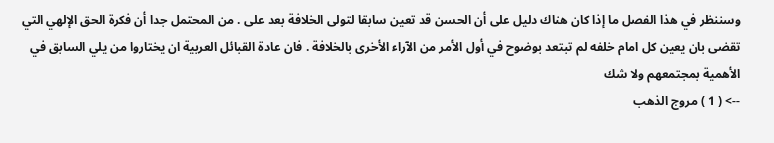وسننظر في هذا الفصل ما إذا كان هناك دليل على أن الحسن قد تعين سابقا لتولى الخلافة بعد على . من المحتمل جدا أن فكرة الحق الإلهي التي تقضى بان يعين كل امام خلفه لم تبتعد بوضوح في أول الأمر من الآراء الأخرى بالخلافة . فان عادة القبائل العربية ان يختاروا من يلي السابق في الأهمية بمجتمعهم ولا شك
--> ( 1 ) مروج الذهب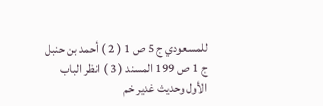للمسعودي ج 5 ص 1 ( 2 ) أحمد بن حنبل ج 1 ص 199 المسند ( 3 ) انظر الباب الأول وحديث غدير خم